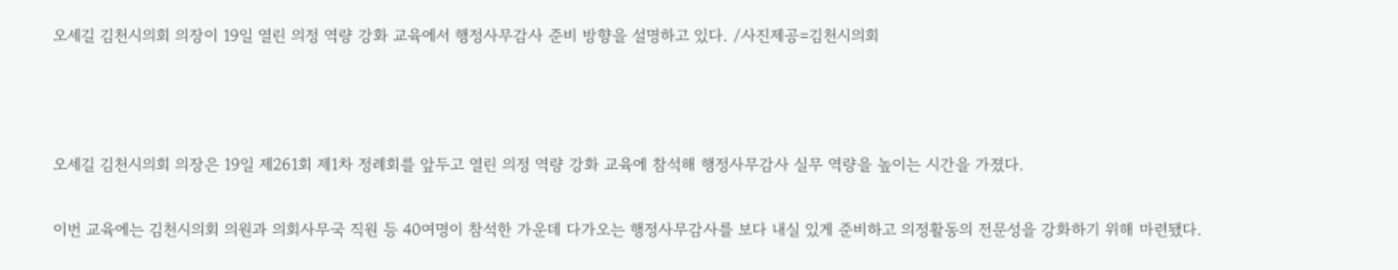오세길 김천시의회 의장이 19일 열린 의정 역량 강화 교육에서 행정사무감사 준비 방향을 설명하고 있다. /사진제공=김천시의회



오세길 김천시의회 의장은 19일 제261회 제1차 정례회를 앞두고 열린 의정 역량 강화 교육에 참석해 행정사무감사 실무 역량을 높이는 시간을 가졌다.

이번 교육에는 김천시의회 의원과 의회사무국 직원 등 40여명이 참석한 가운데 다가오는 행정사무감사를 보다 내실 있게 준비하고 의정활동의 전문성을 강화하기 위해 마련됐다.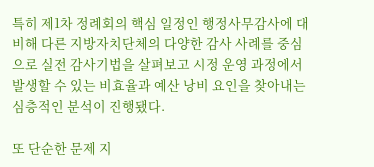특히 제1차 정례회의 핵심 일정인 행정사무감사에 대비해 다른 지방자치단체의 다양한 감사 사례를 중심으로 실전 감사기법을 살펴보고 시정 운영 과정에서 발생할 수 있는 비효율과 예산 낭비 요인을 찾아내는 심층적인 분석이 진행됐다.

또 단순한 문제 지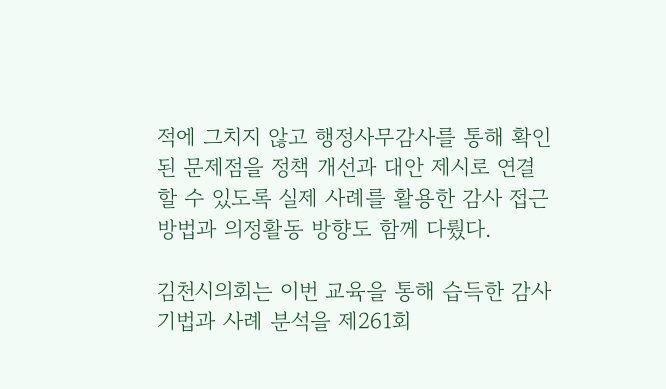적에 그치지 않고 행정사무감사를 통해 확인된 문제점을 정책 개선과 대안 제시로 연결할 수 있도록 실제 사례를 활용한 감사 접근 방법과 의정활동 방향도 함께 다뤘다.

김천시의회는 이번 교육을 통해 습득한 감사기법과 사례 분석을 제261회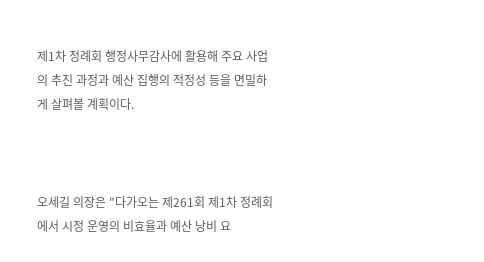제1차 정례회 행정사무감사에 활용해 주요 사업의 추진 과정과 예산 집행의 적정성 등을 면밀하게 살펴볼 계획이다.



오세길 의장은 "다가오는 제261회 제1차 정례회에서 시정 운영의 비효율과 예산 낭비 요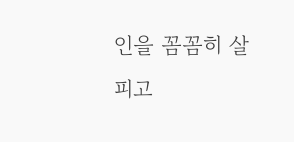인을 꼼꼼히 살피고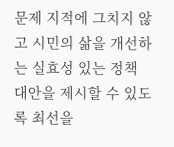문제 지적에 그치지 않고 시민의 삶을 개선하는 실효성 있는 정책 대안을 제시할 수 있도록 최선을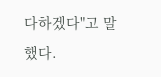다하겠다"고 말했다.